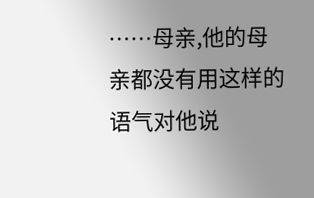……母亲,他的母亲都没有用这样的语气对他说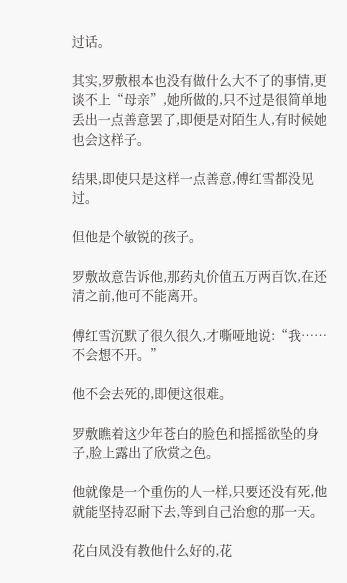过话。

其实,罗敷根本也没有做什么大不了的事情,更谈不上“母亲”,她所做的,只不过是很简单地丢出一点善意罢了,即便是对陌生人,有时候她也会这样子。

结果,即使只是这样一点善意,傅红雪都没见过。

但他是个敏锐的孩子。

罗敷故意告诉他,那药丸价值五万两百饮,在还清之前,他可不能离开。

傅红雪沉默了很久很久,才嘶哑地说:“我……不会想不开。”

他不会去死的,即便这很难。

罗敷瞧着这少年苍白的脸色和摇摇欲坠的身子,脸上露出了欣赏之色。

他就像是一个重伤的人一样,只要还没有死,他就能坚持忍耐下去,等到自己治愈的那一天。

花白凤没有教他什么好的,花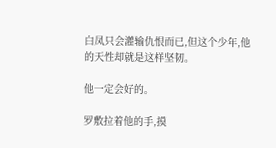白凤只会灌输仇恨而已,但这个少年,他的天性却就是这样坚韧。

他一定会好的。

罗敷拉着他的手,摸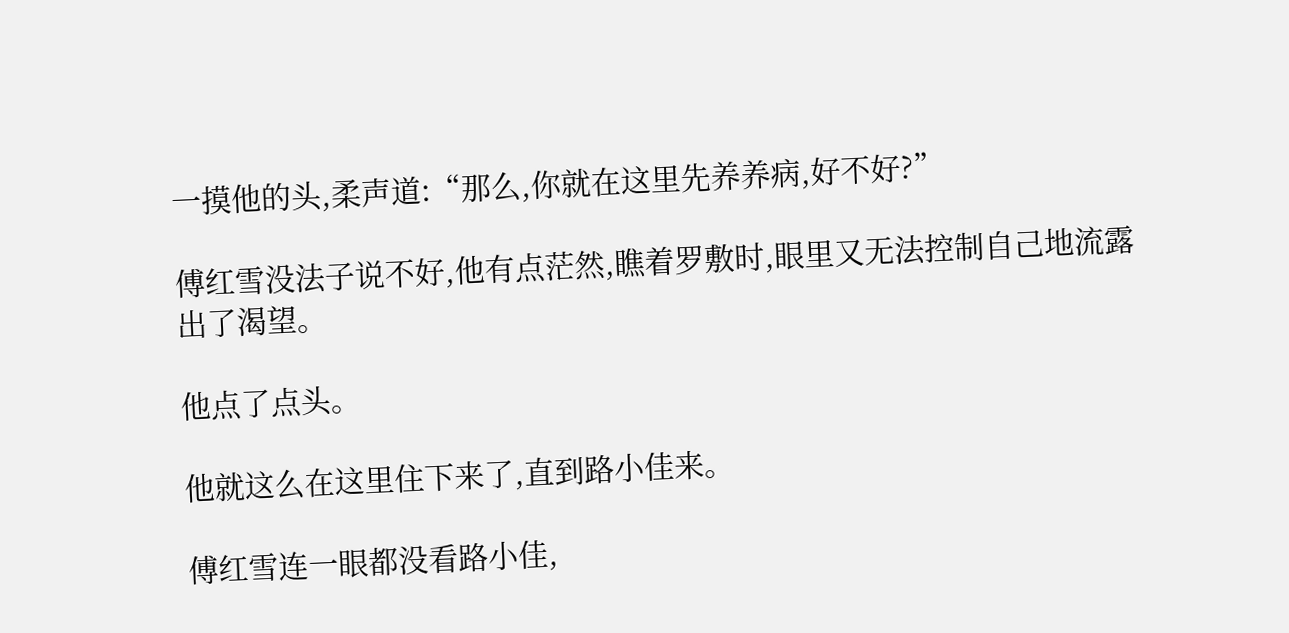一摸他的头,柔声道:“那么,你就在这里先养养病,好不好?”

傅红雪没法子说不好,他有点茫然,瞧着罗敷时,眼里又无法控制自己地流露出了渴望。

他点了点头。

他就这么在这里住下来了,直到路小佳来。

傅红雪连一眼都没看路小佳,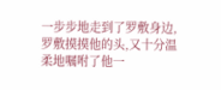一步步地走到了罗敷身边,罗敷摸摸他的头,又十分温柔地嘱咐了他一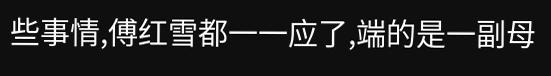些事情,傅红雪都一一应了,端的是一副母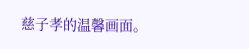慈子孝的温馨画面。